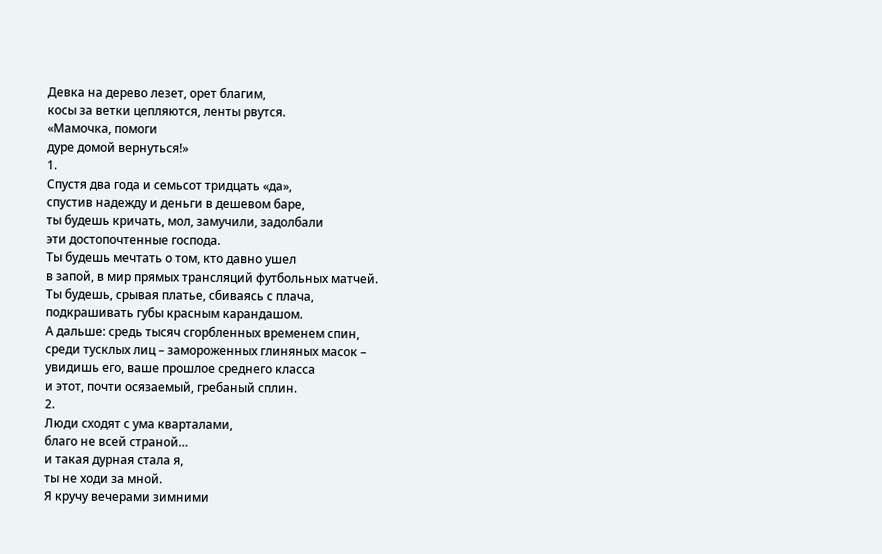Девка на дерево лезет, орет благим,
косы за ветки цепляются, ленты рвутся.
«Мамочка, помоги
дуре домой вернуться!»
1.
Спустя два года и семьсот тридцать «да»,
спустив надежду и деньги в дешевом баре,
ты будешь кричать, мол, замучили, задолбали
эти достопочтенные господа.
Ты будешь мечтать о том, кто давно ушел
в запой, в мир прямых трансляций футбольных матчей.
Ты будешь, срывая платье, сбиваясь с плача,
подкрашивать губы красным карандашом.
А дальше: средь тысяч сгорбленных временем спин,
среди тусклых лиц – замороженных глиняных масок –
увидишь его, ваше прошлое среднего класса
и этот, почти осязаемый, гребаный сплин.
2.
Люди сходят с ума кварталами,
благо не всей страной…
и такая дурная стала я,
ты не ходи за мной.
Я кручу вечерами зимними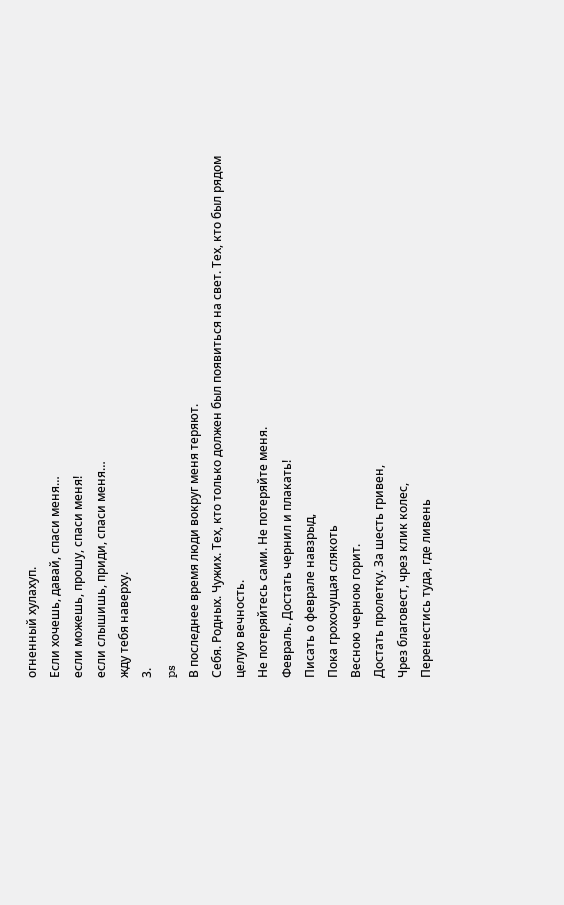огненный хулахуп.
Если хочешь, давай, спаси меня…
если можешь, прошу, спаси меня!
если слышишь, приди, спаси меня…
жду тебя наверху.
3.
ps
В последнее время люди вокруг меня теряют.
Себя. Родных. Чужих. Тех, кто только должен был появиться на свет. Тех, кто был рядом целую вечность.
Не потеряйтесь сами. Не потеряйте меня.
Февраль. Достать чернил и плакать!
Писать о феврале навзрыд,
Пока грохочущая слякоть
Весною черною горит.
Достать пролетку. За шесть гривен,
Чрез благовест, чрез клик колес,
Перенестись туда, где ливень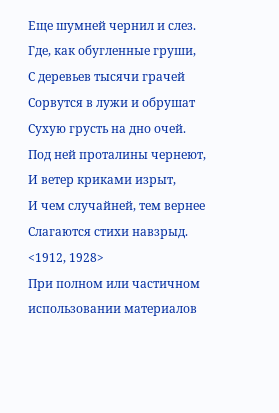Еще шумней чернил и слез.
Где, как обугленные груши,
С деревьев тысячи грачей
Сорвутся в лужи и обрушат
Сухую грусть на дно очей.
Под ней проталины чернеют,
И ветер криками изрыт,
И чем случайней, тем вернее
Слагаются стихи навзрыд.
<1912, 1928>
При полном или частичном использовании материалов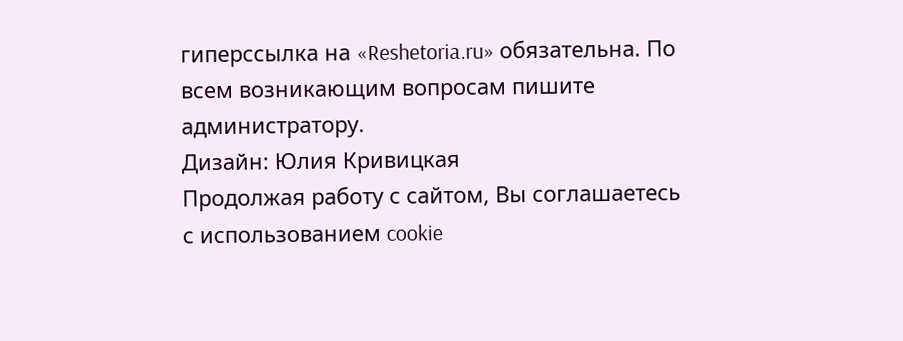гиперссылка на «Reshetoria.ru» обязательна. По всем возникающим вопросам пишите администратору.
Дизайн: Юлия Кривицкая
Продолжая работу с сайтом, Вы соглашаетесь с использованием cookie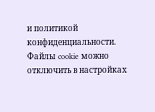и политикой конфиденциальности. Файлы cookie можно отключить в настройках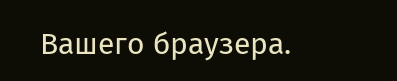Вашего браузера.